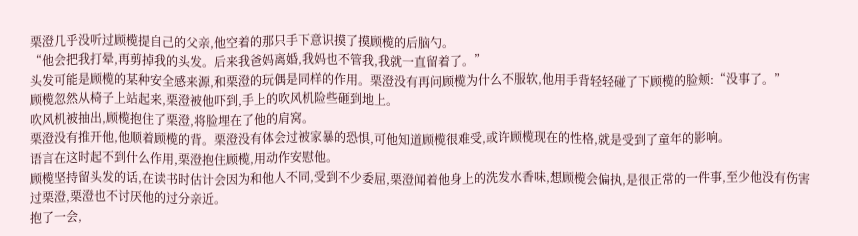栗澄几乎没听过顾榄提自己的父亲,他空着的那只手下意识摸了摸顾榄的后脑勺。
“他会把我打晕,再剪掉我的头发。后来我爸妈离婚,我妈也不管我,我就一直留着了。”
头发可能是顾榄的某种安全感来源,和栗澄的玩偶是同样的作用。栗澄没有再问顾榄为什么不服软,他用手背轻轻碰了下顾榄的脸颊:“没事了。”
顾榄忽然从椅子上站起来,栗澄被他吓到,手上的吹风机险些砸到地上。
吹风机被抽出,顾榄抱住了栗澄,将脸埋在了他的肩窝。
栗澄没有推开他,他顺着顾榄的背。栗澄没有体会过被家暴的恐惧,可他知道顾榄很难受,或许顾榄现在的性格,就是受到了童年的影响。
语言在这时起不到什么作用,栗澄抱住顾榄,用动作安慰他。
顾榄坚持留头发的话,在读书时估计会因为和他人不同,受到不少委屈,栗澄闻着他身上的洗发水香味,想顾榄会偏执,是很正常的一件事,至少他没有伤害过栗澄,栗澄也不讨厌他的过分亲近。
抱了一会,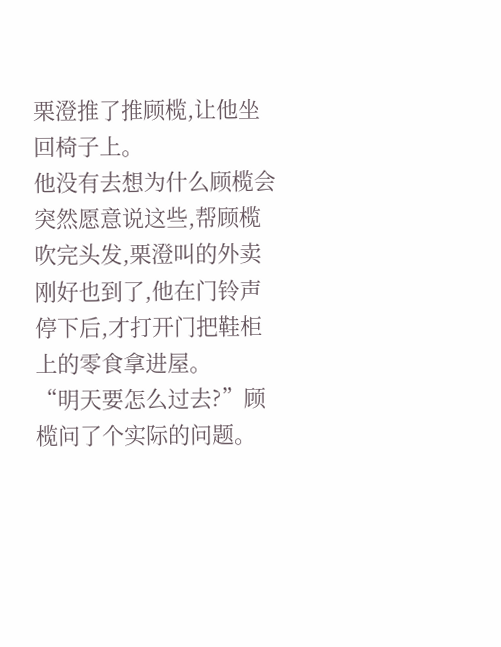栗澄推了推顾榄,让他坐回椅子上。
他没有去想为什么顾榄会突然愿意说这些,帮顾榄吹完头发,栗澄叫的外卖刚好也到了,他在门铃声停下后,才打开门把鞋柜上的零食拿进屋。
“明天要怎么过去?”顾榄问了个实际的问题。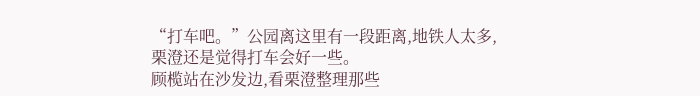“打车吧。”公园离这里有一段距离,地铁人太多,栗澄还是觉得打车会好一些。
顾榄站在沙发边,看栗澄整理那些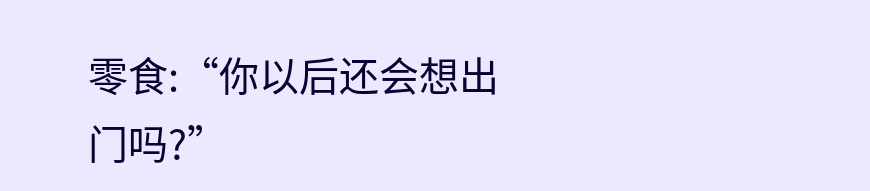零食:“你以后还会想出门吗?”